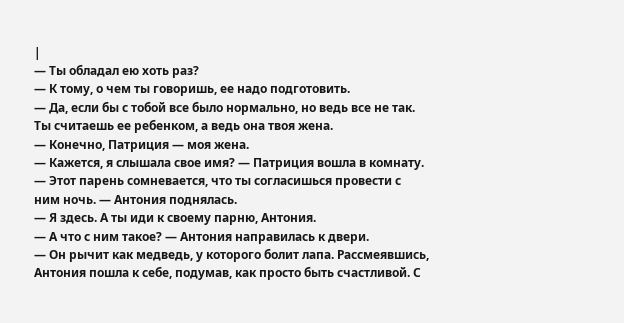|
— Ты обладал ею хоть раз?
— К тому, о чем ты говоришь, ее надо подготовить.
— Да, если бы с тобой все было нормально, но ведь все не так. Ты считаешь ее ребенком, а ведь она твоя жена.
— Конечно, Патриция — моя жена.
— Кажется, я слышала свое имя? — Патриция вошла в комнату.
— Этот парень сомневается, что ты согласишься провести с ним ночь. — Антония поднялась.
— Я здесь. А ты иди к своему парню, Антония.
— А что с ним такое? — Антония направилась к двери.
— Он рычит как медведь, у которого болит лапа. Рассмеявшись, Антония пошла к себе, подумав, как просто быть счастливой. С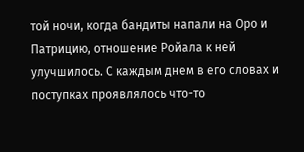той ночи, когда бандиты напали на Оро и Патрицию, отношение Ройала к ней улучшилось. С каждым днем в его словах и поступках проявлялось что-то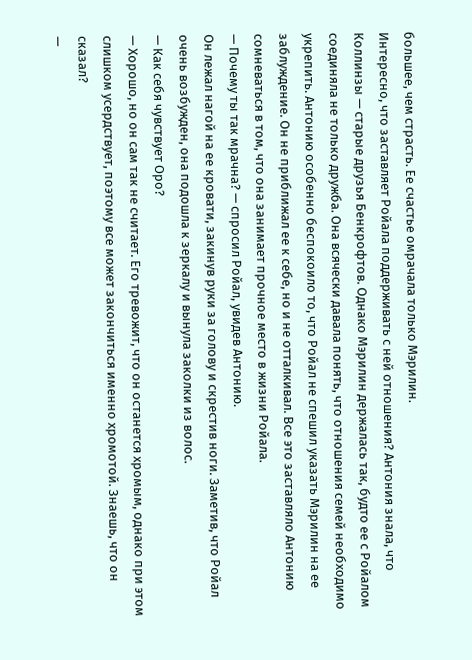большее, чем страсть. Ее счастье омрачала только Мэрилин.
Интересно, что заставляет Ройала поддерживать с ней отношения? Антония знала, что Коллинзы — старые друзья Бенкрофтов. Однако Мэрилин держалась так, будто ее с Ройалом соединяла не только дружба. Она всячески давала понять, что отношения семей необходимо укрепить. Антонию особенно беспокоило то, что Ройал не спешил указать Мэрилин на ее заблуждение. Он не приближал ее к себе, но и не отталкивал. Все это заставляло Антонию сомневаться в том, что она занимает прочное место в жизни Ройала.
— Почему ты так мрачна? — спросил Ройал, увидев Антонию.
Он лежал нагой на ее кровати, закинув руки за голову и скрестив ноги. Заметив, что Ройал очень возбужден, она подошла к зеркалу и вынула заколки из волос.
— Как себя чувствует Оро?
— Хорошо, но он сам так не считает. Его тревожит, что он останется хромым, однако при этом слишком усердствует, поэтому все может закончиться именно хромотой. Знаешь, что он сказал?
—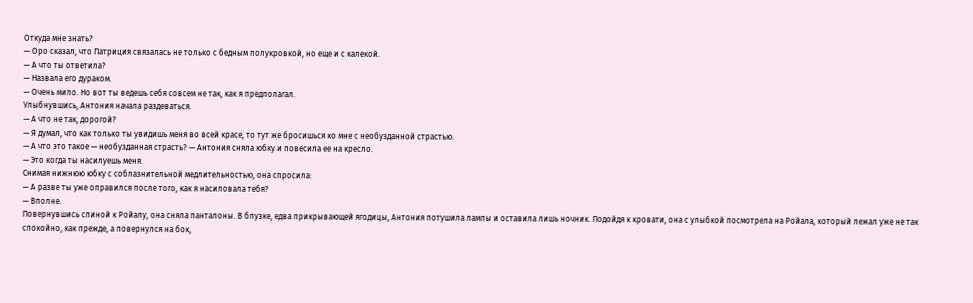Откуда мне знать?
— Оро сказал, что Патриция связалась не только с бедным полукровкой, но еще и с калекой.
— А что ты ответила?
— Назвала его дураком.
— Очень мило. Но вот ты ведешь себя совсем не так, как я предполагал.
Улыбнувшись, Антония начала раздеваться.
— А что не так, дорогой?
— Я думал, что как только ты увидишь меня во всей красе, то тут же бросишься ко мне с необузданной страстью.
— А что это такое — необузданная страсть? — Антония сняла юбку и повесила ее на кресло.
— Это когда ты насилуешь меня.
Снимая нижнюю юбку с соблазнительной медлительностью, она спросила:
— А разве ты уже оправился после того, как я насиловала тебя?
— Вполне.
Повернувшись спиной к Ройалу, она сняла панталоны. В блузке, едва прикрывающей ягодицы, Антония потушила лампы и оставила лишь ночник. Подойдя к кровати, она с улыбкой посмотрела на Ройала, который лежал уже не так спокойно, как прежде, а повернулся на бок,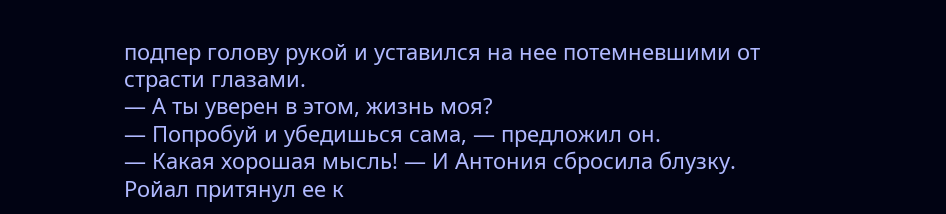подпер голову рукой и уставился на нее потемневшими от страсти глазами.
— А ты уверен в этом, жизнь моя?
— Попробуй и убедишься сама, — предложил он.
— Какая хорошая мысль! — И Антония сбросила блузку. Ройал притянул ее к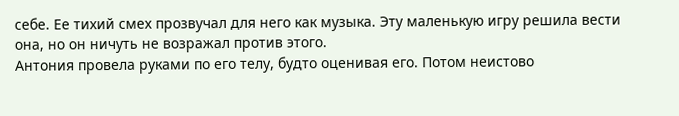себе. Ее тихий смех прозвучал для него как музыка. Эту маленькую игру решила вести она, но он ничуть не возражал против этого.
Антония провела руками по его телу, будто оценивая его. Потом неистово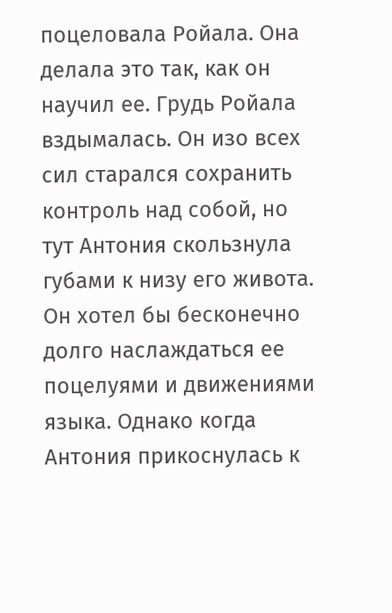поцеловала Ройала. Она делала это так, как он научил ее. Грудь Ройала вздымалась. Он изо всех сил старался сохранить контроль над собой, но тут Антония скользнула губами к низу его живота. Он хотел бы бесконечно долго наслаждаться ее поцелуями и движениями языка. Однако когда Антония прикоснулась к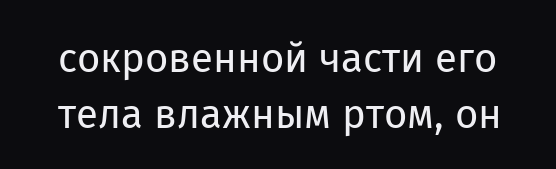сокровенной части его тела влажным ртом, он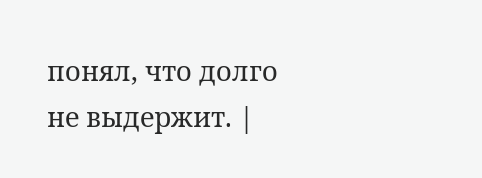понял, что долго не выдержит. |